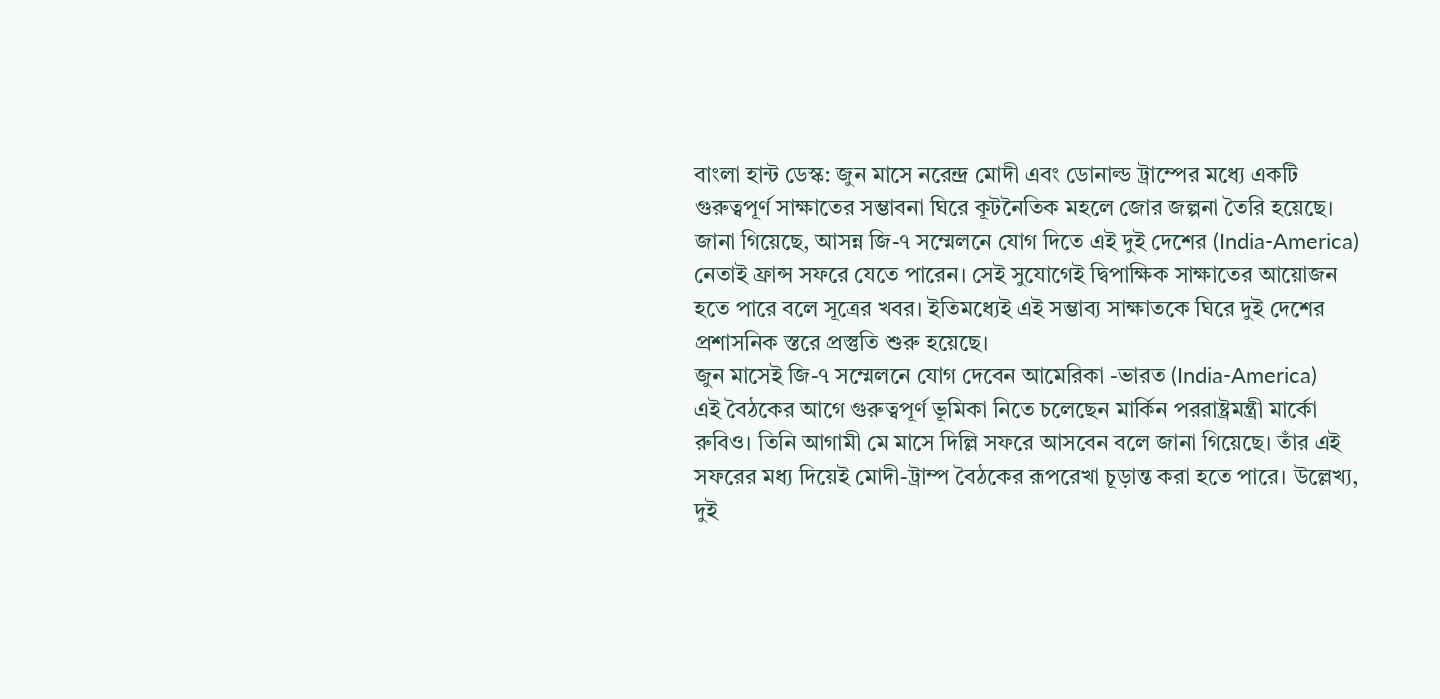বাংলা হান্ট ডেস্ক: জুন মাসে নরেন্দ্র মোদী এবং ডোনাল্ড ট্রাম্পের মধ্যে একটি গুরুত্বপূর্ণ সাক্ষাতের সম্ভাবনা ঘিরে কূটনৈতিক মহলে জোর জল্পনা তৈরি হয়েছে। জানা গিয়েছে, আসন্ন জি-৭ সম্মেলনে যোগ দিতে এই দুই দেশের (India-America) নেতাই ফ্রান্স সফরে যেতে পারেন। সেই সুযোগেই দ্বিপাক্ষিক সাক্ষাতের আয়োজন হতে পারে বলে সূত্রের খবর। ইতিমধ্যেই এই সম্ভাব্য সাক্ষাতকে ঘিরে দুই দেশের প্রশাসনিক স্তরে প্রস্তুতি শুরু হয়েছে।
জুন মাসেই জি-৭ সম্মেলনে যোগ দেবেন আমেরিকা -ভারত (India-America)
এই বৈঠকের আগে গুরুত্বপূর্ণ ভূমিকা নিতে চলেছেন মার্কিন পররাষ্ট্রমন্ত্রী মার্কো রুবিও। তিনি আগামী মে মাসে দিল্লি সফরে আসবেন বলে জানা গিয়েছে। তাঁর এই সফরের মধ্য দিয়েই মোদী-ট্রাম্প বৈঠকের রূপরেখা চূড়ান্ত করা হতে পারে। উল্লেখ্য, দুই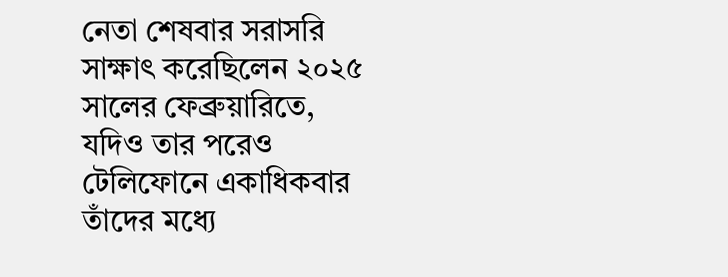নেতা শেষবার সরাসরি সাক্ষাৎ করেছিলেন ২০২৫ সালের ফেব্রুয়ারিতে, যদিও তার পরেও টেলিফোনে একাধিকবার তাঁদের মধ্যে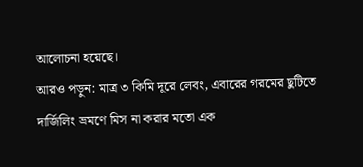আলোচনা হয়েছে।
আরও পড়ুন: মাত্র ৩ কিমি দূরে লেবং, এবারের গরমের ছুটিতে দার্জিলিং ভ্রমণে মিস না করার মতো এক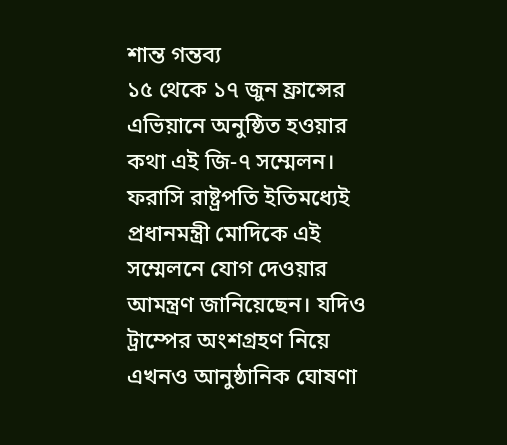শান্ত গন্তব্য
১৫ থেকে ১৭ জুন ফ্রান্সের এভিয়ানে অনুষ্ঠিত হওয়ার কথা এই জি-৭ সম্মেলন। ফরাসি রাষ্ট্রপতি ইতিমধ্যেই প্রধানমন্ত্রী মোদিকে এই সম্মেলনে যোগ দেওয়ার আমন্ত্রণ জানিয়েছেন। যদিও ট্রাম্পের অংশগ্রহণ নিয়ে এখনও আনুষ্ঠানিক ঘোষণা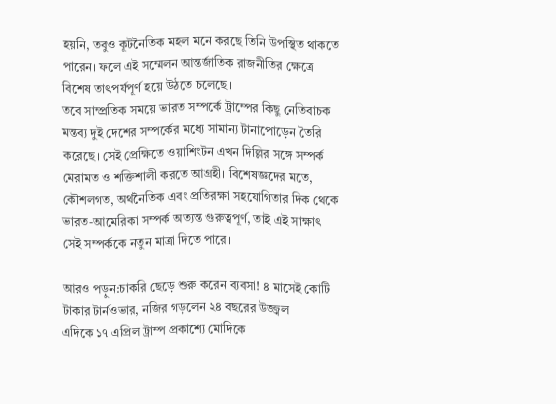হয়নি, তবুও কূটনৈতিক মহল মনে করছে তিনি উপস্থিত থাকতে পারেন। ফলে এই সম্মেলন আন্তর্জাতিক রাজনীতির ক্ষেত্রে বিশেষ তাৎপর্যপূর্ণ হয়ে উঠতে চলেছে।
তবে সাম্প্রতিক সময়ে ভারত সম্পর্কে ট্রাম্পের কিছু নেতিবাচক মন্তব্য দুই দেশের সম্পর্কের মধ্যে সামান্য টানাপোড়েন তৈরি করেছে। সেই প্রেক্ষিতে ওয়াশিংটন এখন দিল্লির সঙ্গে সম্পর্ক মেরামত ও শক্তিশালী করতে আগ্রহী। বিশেষজ্ঞদের মতে, কৌশলগত, অর্থনৈতিক এবং প্রতিরক্ষা সহযোগিতার দিক থেকে ভারত-আমেরিকা সম্পর্ক অত্যন্ত গুরুত্বপূর্ণ, তাই এই সাক্ষাৎ সেই সম্পর্ককে নতুন মাত্রা দিতে পারে।

আরও পড়ুন:চাকরি ছেড়ে শুরু করেন ব্যবসা! ৪ মাসেই কোটি টাকার টার্নওভার, নজির গড়লেন ২৪ বছরের উজ্জ্বল
এদিকে ১৭ এপ্রিল ট্রাম্প প্রকাশ্যে মোদিকে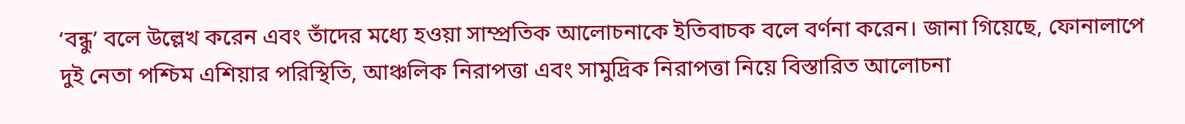‘বন্ধু’ বলে উল্লেখ করেন এবং তাঁদের মধ্যে হওয়া সাম্প্রতিক আলোচনাকে ইতিবাচক বলে বর্ণনা করেন। জানা গিয়েছে, ফোনালাপে দুই নেতা পশ্চিম এশিয়ার পরিস্থিতি, আঞ্চলিক নিরাপত্তা এবং সামুদ্রিক নিরাপত্তা নিয়ে বিস্তারিত আলোচনা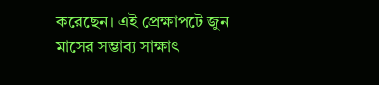করেছেন। এই প্রেক্ষাপটে জুন মাসের সম্ভাব্য সাক্ষাৎ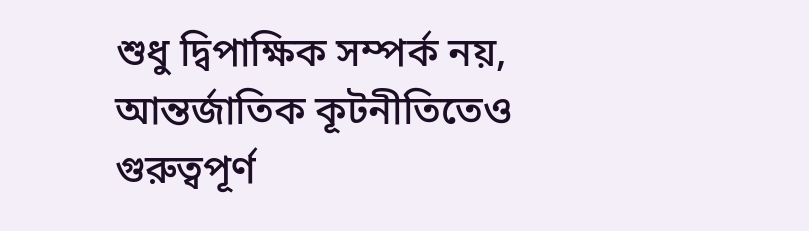শুধু দ্বিপাক্ষিক সম্পর্ক নয়, আন্তর্জাতিক কূটনীতিতেও গুরুত্বপূর্ণ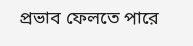প্রভাব ফেলতে পারে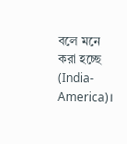বলে মনে করা হচ্ছে (India-America)।